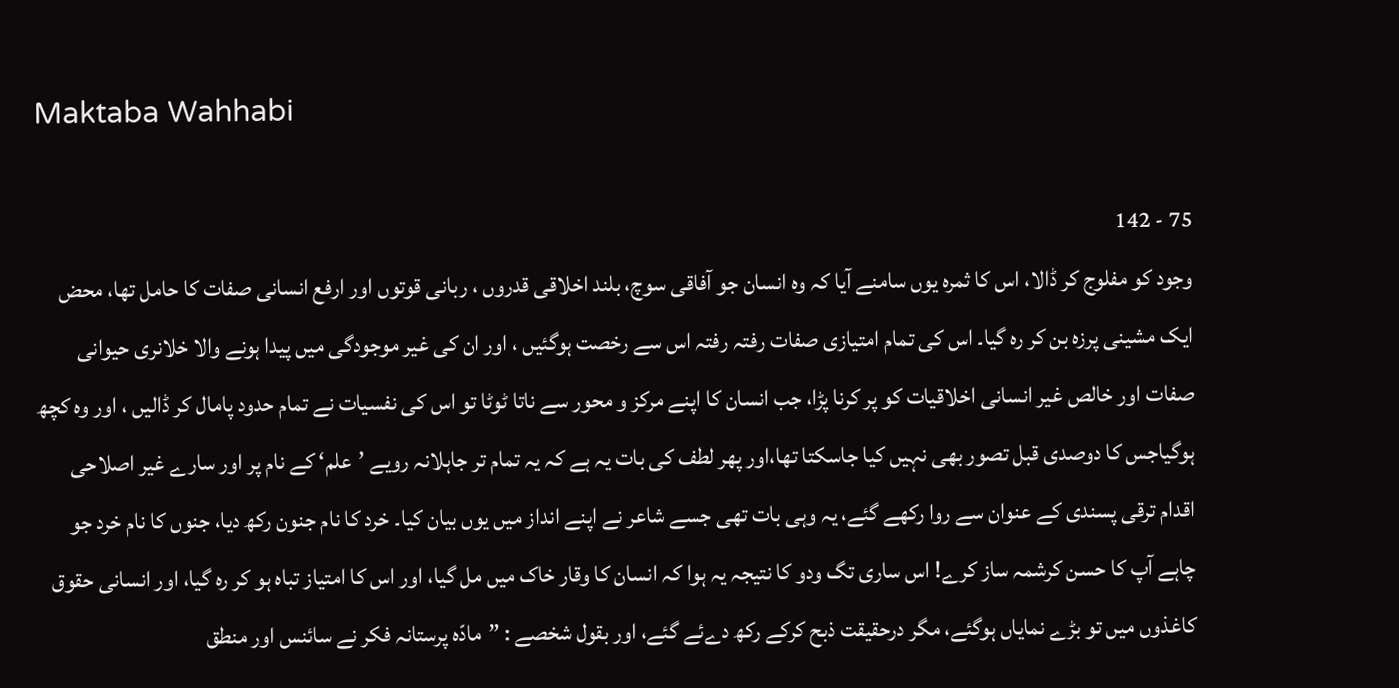Maktaba Wahhabi

75 - 142
وجود کو مفلوج کر ڈالا، اس کا ثمرہ یوں سامنے آیا کہ وہ انسان جو آفاقی سوچ، بلند اخلاقی قدروں ، ربانی قوتوں اور ارفع انسانی صفات کا حامل تھا، محض ایک مشینی پرزہ بن کر رہ گیا۔ اس کی تمام امتیازی صفات رفتہ رفتہ اس سے رخصت ہوگئیں ، اور ان کی غیر موجودگی میں پیدا ہونے والا خلانری حیوانی صفات اور خالص غیر انسانی اخلاقیات کو پر کرنا پڑا، جب انسان کا اپنے مرکز و محور سے ناتا ٹوٹا تو اس کی نفسیات نے تمام حدود پامال کر ڈالیں ، اور وہ کچھ ہوگیاجس کا دوصدی قبل تصور بھی نہیں کیا جاسکتا تھا،اور پھر لطف کی بات یہ ہے کہ یہ تمام تر جاہلانہ رویے ’علم‘ کے نام پر اور سارے غیر اصلاحی اقدام ترقی پسندی کے عنوان سے روا رکھے گئے، یہ وہی بات تھی جسے شاعر نے اپنے انداز میں یوں بیان کیا۔ خرد کا نام جنون رکھ دیا، جنوں کا نام خرد جو چاہے آپ کا حسن کرشمہ ساز کرے! اس ساری تگ ودو کا نتیجہ یہ ہوا کہ انسان کا وقار خاک میں مل گیا، اور اس کا امتیاز تباہ ہو کر رہ گیا، اور انسانی حقوق کاغذوں میں تو بڑے نمایاں ہوگئے، مگر درحقیقت ذبح کرکے رکھ دےئے گئے، اور بقول شخصے : ”مادّہ پرستانہ فکر نے سائنس اور منطق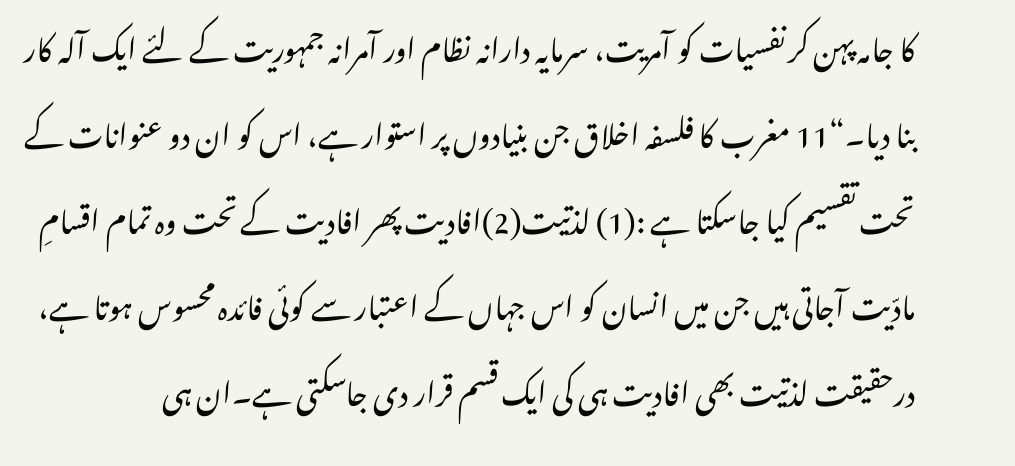کا جامہ پہن کر نفسیات کو آمریت، سرمایہ دارانہ نظام اور آمرانہ جمہوریت کے لئے ایک آلہ کار بنا دیا۔“11 مغرب کا فلسفہ اخلاق جن بنیادوں پر استوار ہے، اس کو ان دو عنوانات کے تحت تقسیم کیا جاسکتا ہے :(1) لذتیت(2)افادیت پھر افادیت کے تحت وہ تمام اقسامِ مادّیت آجاتی ہیں جن میں انسان کو اس جہاں کے اعتبار سے کوئی فائدہ محسوس ہوتا ہے، درحقیقت لذتیت بھی افادیت ہی کی ایک قسم قرار دی جاسکتی ہے۔ان ہی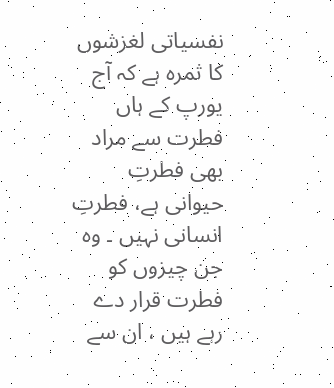نفسیاتی لغزشوں کا ثمرہ ہے کہ آج یورپ کے ہاں فطرت سے مراد بھی فطرتِ حیوانی ہے، فطرتِ انسانی نہیں ۔ وہ جن چیزوں کو فطرت قرار دے رہے ہیں ، ان سے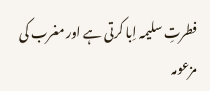فطرتِ سلیمہ اِبا کرتی ہے اور مغرب کی مزعومہ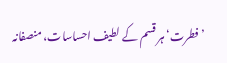’فطرت‘ ہر قسم کے لطیف احساسات، منصفانہ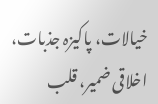خیالات، پاکیزہ جذبات، اخلاقی ضمیر، قلب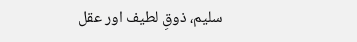سلیم، ذوقِ لطیف اور عقل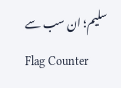سلیم؛ ان سب سے
Flag Counter